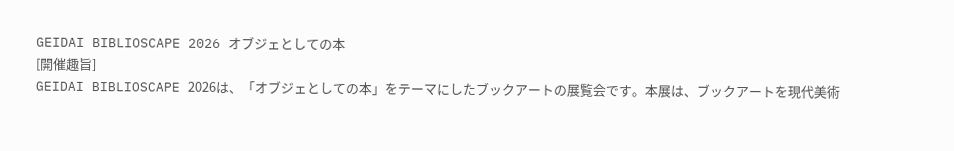GEIDAI BIBLIOSCAPE 2026 オブジェとしての本
[開催趣旨]
GEIDAI BIBLIOSCAPE 2026は、「オブジェとしての本」をテーマにしたブックアートの展覧会です。本展は、ブックアートを現代美術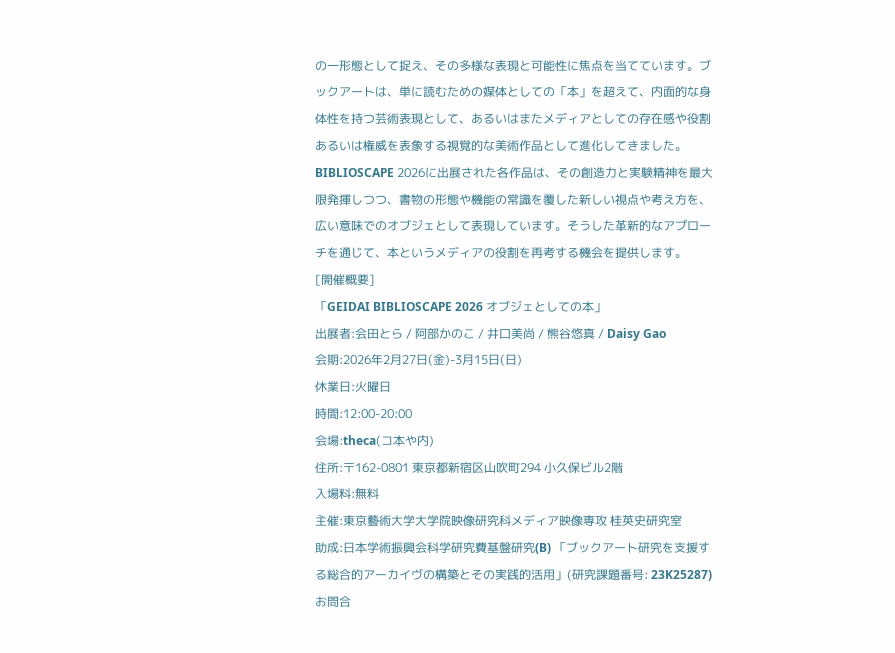の一形態として捉え、その多様な表現と可能性に焦点を当てています。ブックアートは、単に読むための媒体としての「本」を超えて、内面的な身体性を持つ芸術表現として、あるいはまたメディアとしての存在感や役割あるいは権威を表象する視覚的な美術作品として進化してきました。BIBLIOSCAPE 2026に出展された各作品は、その創造力と実験精神を最大限発揮しつつ、書物の形態や機能の常識を覆した新しい視点や考え方を、広い意味でのオブジェとして表現しています。そうした革新的なアプローチを通じて、本というメディアの役割を再考する機会を提供します。
[開催概要]
「GEIDAI BIBLIOSCAPE 2026 オブジェとしての本」
出展者:会田とら / 阿部かのこ / 井口美尚 / 熊谷悠真 / Daisy Gao
会期:2026年2月27日(金)-3月15日(日)
休業日:火曜日
時間:12:00-20:00
会場:theca(コ本や内)
住所:〒162-0801 東京都新宿区山吹町294 小久保ビル2階
入場料:無料
主催:東京藝術大学大学院映像研究科メディア映像専攻 桂英史研究室
助成:日本学術振興会科学研究費基盤研究(B) 「ブックアート研究を支援する総合的アーカイヴの構築とその実践的活用」(研究課題番号: 23K25287)
お問合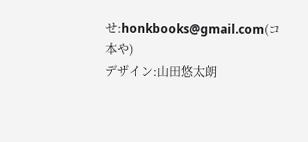せ:honkbooks@gmail.com(コ本や)
デザイン:山田悠太朗